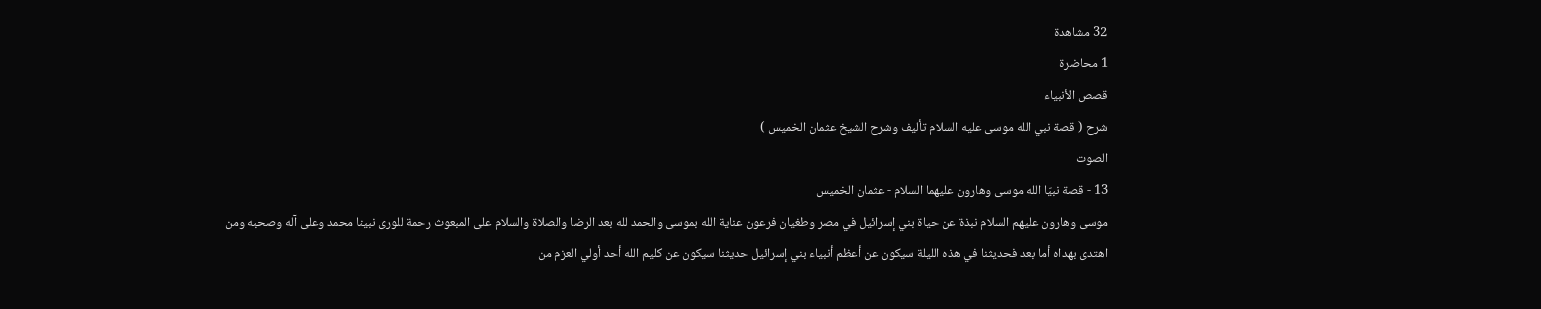32 مشاهدة
1 محاضرة
قصص الأنبياء
شرح ( قصة نبي الله موسى عليه السلام تأليف وشرح الشيخ عثمان الخميس )
الصوت
13 - قصة نبيّا الله موسى وهارون عليهما السلام - عثمان الخميس
موسى وهارون عليهم السلام نبذة عن حياة بني إسرائيل في مصر وطغيان فرعون عناية الله بموسى والحمد لله بعد الرضا والصلاة والسلام على المبعوث رحمة للورى نبينا محمد وعلى آله وصحبه ومن
اهتدى بهداه أما بعد فحديثنا في هذه الليلة سيكون عن أعظم أنبياء بني إسرائيل حديثنا سيكون عن كليم الله أحد أولي العزم من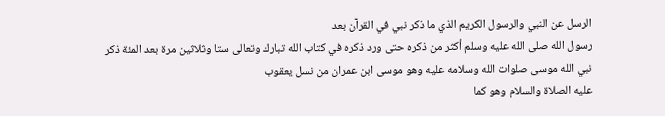الرسل عن النبي والرسول الكريم الذي ما ذكر نبي في القرآن بعد
رسول الله صلى الله عليه وسلم أكثر من ذكره حتى ورد ذكره في كتاب الله تبارك وتعالى ستا وثلاثين مرة بعد المئة ذكر نبي الله موسى صلوات الله وسلامه عليه وهو موسى ابن عمران من نسل يعقوب
عليه الصلاة والسلام وهو كما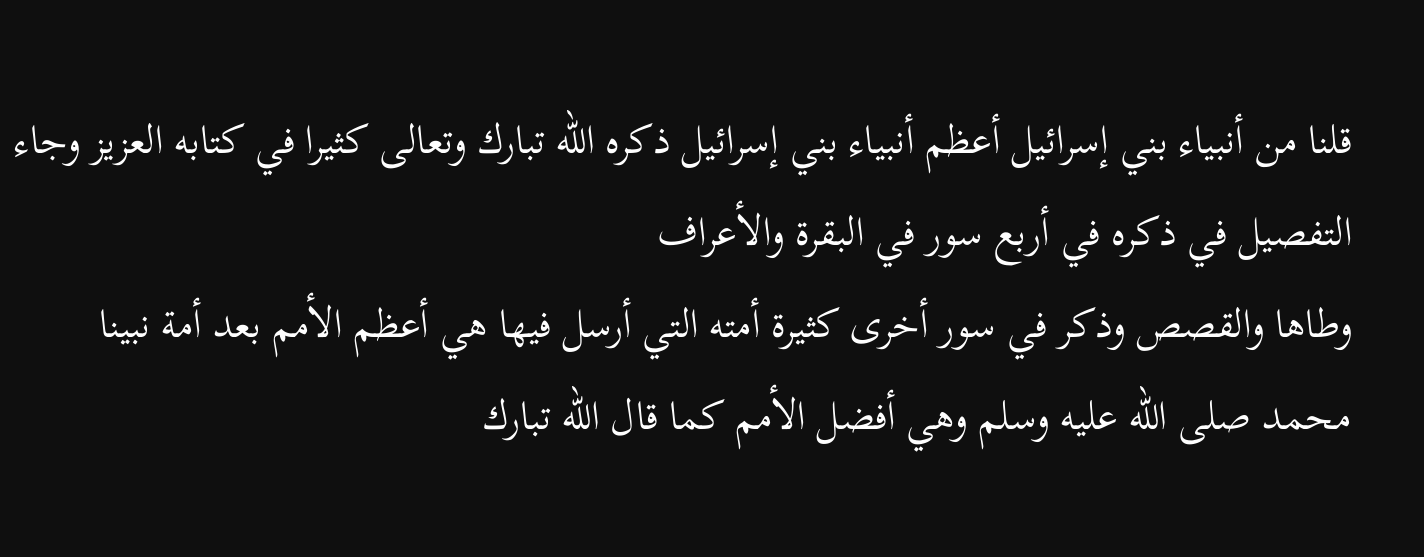قلنا من أنبياء بني إسرائيل أعظم أنبياء بني إسرائيل ذكره الله تبارك وتعالى كثيرا في كتابه العزيز وجاء التفصيل في ذكره في أربع سور في البقرة والأعراف
وطاها والقصص وذكر في سور أخرى كثيرة أمته التي أرسل فيها هي أعظم الأمم بعد أمة نبينا محمد صلى الله عليه وسلم وهي أفضل الأمم كما قال الله تبارك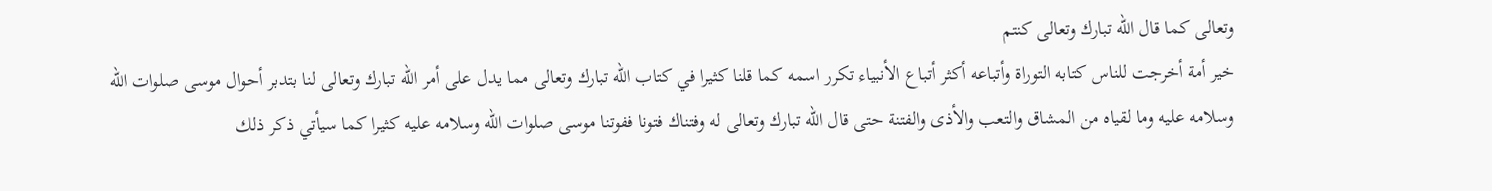وتعالى كما قال الله تبارك وتعالى كنتم
خير أمة أخرجت للناس كتابه التوراة وأتباعه أكثر أتباع الأنبياء تكرر اسمه كما قلنا كثيرا في كتاب الله تبارك وتعالى مما يدل على أمر الله تبارك وتعالى لنا بتدبر أحوال موسى صلوات الله
وسلامه عليه وما لقياه من المشاق والتعب والأذى والفتنة حتى قال الله تبارك وتعالى له وفتناك فتونا ففوتنا موسى صلوات الله وسلامه عليه كثيرا كما سيأتي ذكر ذلك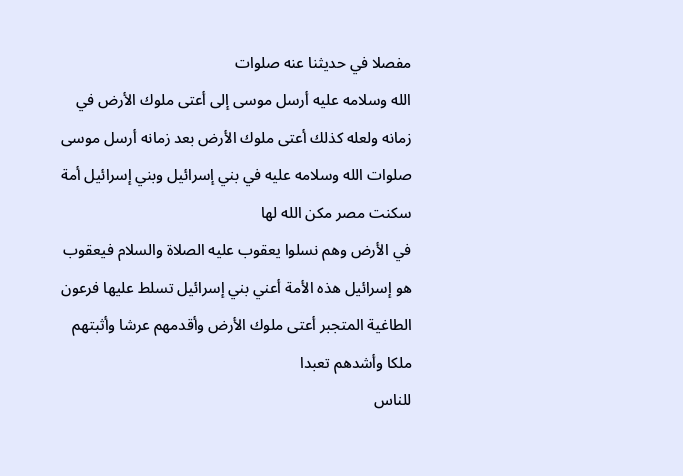مفصلا في حديثنا عنه صلوات
الله وسلامه عليه أرسل موسى إلى أعتى ملوك الأرض في زمانه ولعله كذلك أعتى ملوك الأرض بعد زمانه أرسل موسى صلوات الله وسلامه عليه في بني إسرائيل وبني إسرائيل أمة سكنت مصر مكن الله لها
في الأرض وهم نسلوا يعقوب عليه الصلاة والسلام فيعقوب هو إسرائيل هذه الأمة أعني بني إسرائيل تسلط عليها فرعون الطاغية المتجبر أعتى ملوك الأرض وأقدمهم عرشا وأثبتهم ملكا وأشدهم تعبدا
للناس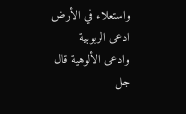واستعلاء في الأرض ادعى الربوبية وادعى الألوهية قال جل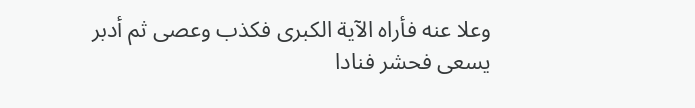وعلا عنه فأراه الآية الكبرى فكذب وعصى ثم أدبر يسعى فحشر فنادا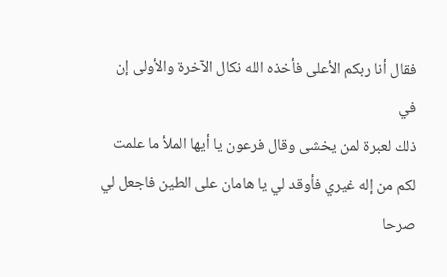فقال أنا ربكم الأعلى فأخذه الله نكال الآخرة والأولى إن في
ذلك لعبرة لمن يخشى وقال فرعون يا أيها الملأ ما علمت لكم من إله غيري فأوقد لي يا هامان على الطين فاجعل لي صرحا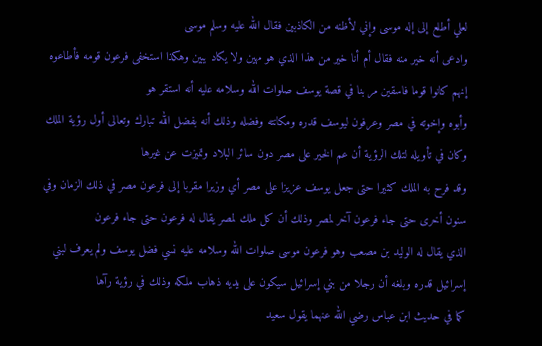لعلي أطلع إلى إله موسى وإني لأظنه من الكاذبين فقال الله عليه وسلم موسى
وادعى أنه خير منه فقال أم أنا خير من هذا الذي هو مهين ولا يكاد يبين وهكذا استخفى فرعون قومه فأطاعوه إنهم كانوا قوما فاسقين مر بنا في قصة يوسف صلوات الله وسلامه عليه أنه استقر هو
وأبوه وإخوته في مصر وعرفون ليوسف قدره ومكانته وفضله وذلك أنه بفضل الله تبارك وتعالى أول رؤية الملك وكان في تأويله لتلك الرؤية أن عم الخير على مصر دون سائر البلاد وتميزت عن غيرها
وقد فرح به الملك كثيرا حتى جعل يوسف عزيزا على مصر أي وزيرا مقربا إلى فرعون مصر في ذلك الزمان وفي سنون أخرى حتى جاء فرعون آخر لمصر وذلك أن كل ملك لمصر يقال له فرعون حتى جاء فرعون
الذي يقال له الوليد بن مصعب وهو فرعون موسى صلوات الله وسلامه عليه نسي فضل يوسف ولم يعرف لبني إسرائيل قدره وبلغه أن رجلا من بني إسرائيل سيكون على يديه ذهاب ملكه وذلك في رؤية رآها
كما في حديث ابن عباس رضي الله عنهما يقول سعيد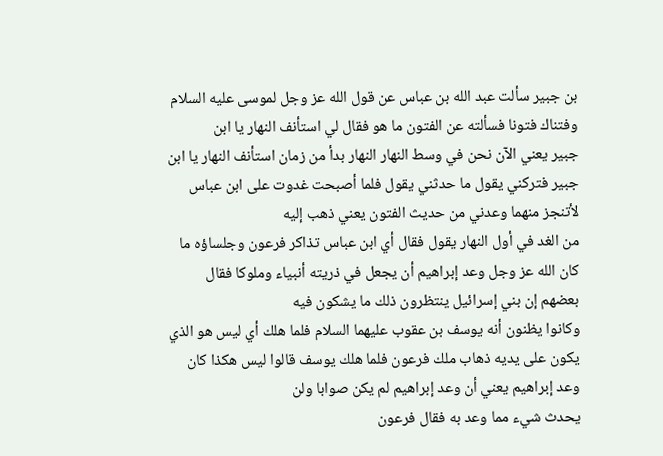بن جبير سألت عبد الله بن عباس عن قول الله عز وجل لموسى عليه السلام وفتناك فتونا فسألته عن الفتون ما هو فقال لي استأنف النهار يا ابن
جبير يعني الآن نحن في وسط النهار النهار بدأ من زمان استأنف النهار يا ابن جبير فتركني يقول ما حدثني يقول فلما أصبحت غدوت على ابن عباس لأتنجز منهما وعدني من حديث الفتون يعني ذهب إليه
من الغد في أول النهار يقول فقال أي ابن عباس تذاكر فرعون وجلساؤه ما كان الله عز وجل وعد إبراهيم أن يجعل في ذريته أنبياء وملوكا فقال بعضهم إن بني إسرائيل ينتظرون ذلك ما يشكون فيه
وكانوا يظنون أنه يوسف بن عقوب عليهما السلام فلما هلك أي ليس هو الذي يكون على يديه ذهاب ملك فرعون فلما هلك يوسف قالوا ليس هكذا كان وعد إبراهيم يعني أن وعد إبراهيم لم يكن صوابا ولن
يحدث شيء مما وعد به فقال فرعون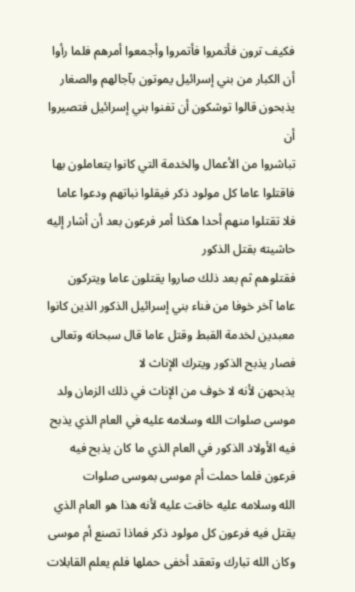فكيف ترون فأتمروا فأتمروا وأجمعوا أمرهم فلما رأوا أن الكبار من بني إسرائيل يموتون بآجالهم والصغار يذبحون قالوا توشكون أن تفنوا بني إسرائيل فتصيروا أن
تباشروا من الأعمال والخدمة التي كانوا يتعاملون بها فاقتلوا عاما كل مولود ذكر فيقلوا نباتهم ودعوا عاما فلا تقتلوا منهم أحدا هكذا أمر فرعون بعد أن أشار إليه حاشيته بقتل الذكور
فقتلوهم ثم بعد ذلك صاروا يقتلون عاما ويتركون عاما آخر خوفا من فناء بني إسرائيل الذكور الذين كانوا معبدين لخدمة القبط وقتل عاما قال سبحانه وتعالى فصار يذبح الذكور ويترك الإناث لا
يذبحهن لأنه لا خوف من الإناث في ذلك الزمان ولد موسى صلوات الله وسلامه عليه في العام الذي يذبح فيه الأولاد الذكور في العام الذي ما كان يذبح فيه فرعون فلما حملت أم موسى بموسى صلوات
الله وسلامه عليه خافت عليه لأنه هذا هو العام الذي يقتل فيه فرعون كل مولود ذكر فماذا تصنع أم موسى وكان الله تبارك وتعقد أخفى حملها فلم يعلم القابلات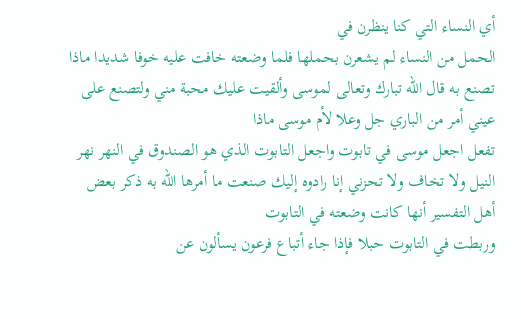أي النساء التي كنا ينظرن في
الحمل من النساء لم يشعرن بحملها فلما وضعته خافت عليه خوفا شديدا ماذا تصنع به قال الله تبارك وتعالى لموسى وألقيت عليك محبة مني ولتصنع على عيني أمر من الباري جل وعلا لأم موسى ماذا
تفعل اجعل موسى في تابوت واجعل التابوت الذي هو الصندوق في النهر نهر النيل ولا تخاف ولا تحزني إنا رادوه إليك صنعت ما أمرها الله به ذكر بعض أهل التفسير أنها كانت وضعته في التابوت
وربطت في التابوت حبلا فإذا جاء أتباع فرعون يسألون عن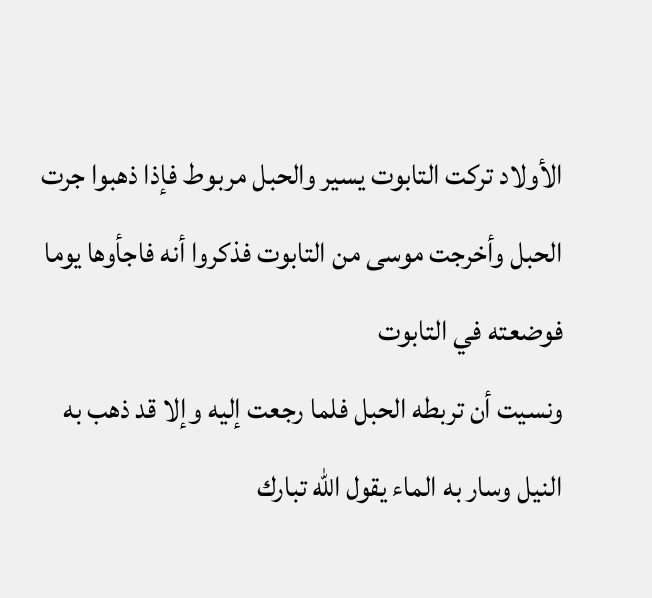الأولاد تركت التابوت يسير والحبل مربوط فإذا ذهبوا جرت الحبل وأخرجت موسى من التابوت فذكروا أنه فاجأوها يوما فوضعته في التابوت
ونسيت أن تربطه الحبل فلما رجعت إليه وإلا قد ذهب به النيل وسار به الماء يقول الله تبارك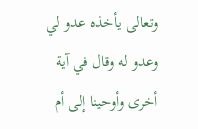وتعالى يأخذه عدو لي وعدو له وقال في آية أخرى وأوحينا إلى أم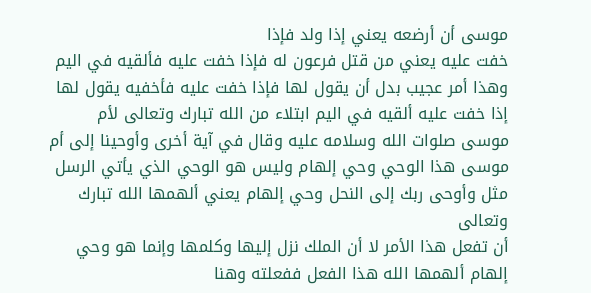موسى أن أرضعه يعني إذا ولد فإذا
خفت عليه يعني من قتل فرعون له فإذا خفت عليه فألقيه في اليم وهذا أمر عجيب بدل أن يقول لها فإذا خفت عليه فأخفيه يقول لها إذا خفت عليه ألقيه في اليم ابتلاء من الله تبارك وتعالى لأم
موسى صلوات الله وسلامه عليه وقال في آية أخرى وأوحينا إلى أم موسى هذا الوحي وحي إلهام وليس هو الوحي الذي يأتي الرسل مثل وأوحى ربك إلى النحل وحي إلهام يعني ألهمها الله تبارك وتعالى
أن تفعل هذا الأمر لا أن الملك نزل إليها وكلمها وإنما هو وحي إلهام ألهمها الله هذا الفعل ففعلته وهنا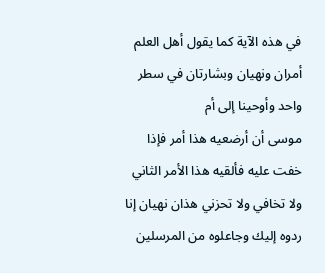في هذه الآية كما يقول أهل العلم أمران ونهيان وبشارتان في سطر واحد وأوحينا إلى أم
موسى أن أرضعيه هذا أمر فإذا خفت عليه فألقيه هذا الأمر الثاني ولا تخافي ولا تحزني هذان نهيان إنا ردوه إليك وجاعلوه من المرسلين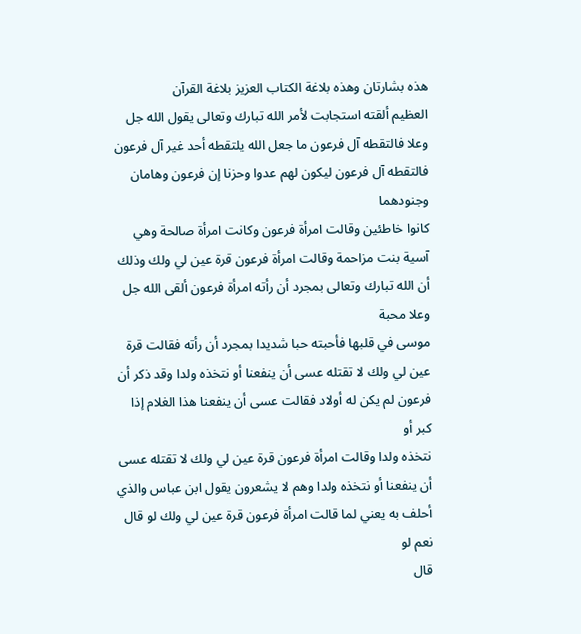هذه بشارتان وهذه بلاغة الكتاب العزيز بلاغة القرآن
العظيم ألقته استجابت لأمر الله تبارك وتعالى يقول الله جل وعلا فالتقطه آل فرعون ما جعل الله يلتقطه أحد غير آل فرعون فالتقطه آل فرعون ليكون لهم عدوا وحزنا إن فرعون وهامان وجنودهما
كانوا خاطئين وقالت امرأة فرعون وكانت امرأة صالحة وهي آسية بنت مزاحمة وقالت امرأة فرعون قرة عين لي ولك وذلك أن الله تبارك وتعالى بمجرد أن رأته امرأة فرعون ألقى الله جل وعلا محبة
موسى في قلبها فأحبته حبا شديدا بمجرد أن رأته فقالت قرة عين لي ولك لا تقتله عسى أن ينفعنا أو نتخذه ولدا وقد ذكر أن فرعون لم يكن له أولاد فقالت عسى أن ينفعنا هذا الغلام إذا كبر أو
نتخذه ولدا وقالت امرأة فرعون قرة عين لي ولك لا تقتله عسى أن ينفعنا أو نتخذه ولدا وهم لا يشعرون يقول ابن عباس والذي أحلف به يعني لما قالت امرأة فرعون قرة عين لي ولك لو قال نعم لو
قال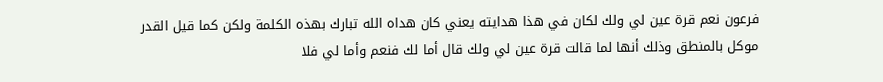فرعون نعم قرة عين لي ولك لكان في هذا هدايته يعني كان هداه الله تبارك بهذه الكلمة ولكن كما قيل القدر موكل بالمنطق وذلك أنها لما قالت قرة عين لي ولك قال أما لك فنعم وأما لي فلا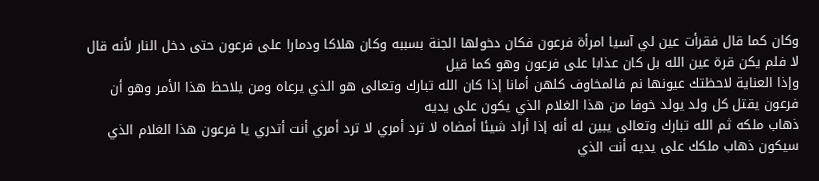وكان كما قال فقرأت عين لي آسيا امرأة فرعون فكان دخولها الجنة بسببه وكان هلاكا ودمارا على فرعون حتى دخل النار لأنه قال لا فلم يكن قرة عين الله بل كان عذابا على فرعون وهو كما قيل
وإذا العناية لاحظتك عيونها نم فالمخاوف كلهن أمانا إذا كان الله تبارك وتعالى هو الذي يرعاه ومن يلاحظ هذا الأمر وهو أن فرعون يقتل كل ولد يولد خوفا من هذا الغلام الذي يكون على يديه
ذهاب ملكه ثم الله تبارك وتعالى يبين له أنه إذا أراد شيئا أمضاه لا ترد أمري لا ترد أمري أنت أتدري يا فرعون هذا الغلام الذي سيكون ذهاب ملكك على يديه أنت الذي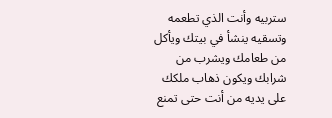ستربيه وأنت الذي تطعمه
وتسقيه ينشأ في بيتك ويأكل من طعامك ويشرب من شرابك ويكون ذهاب ملكك على يديه من أنت حتى تمنع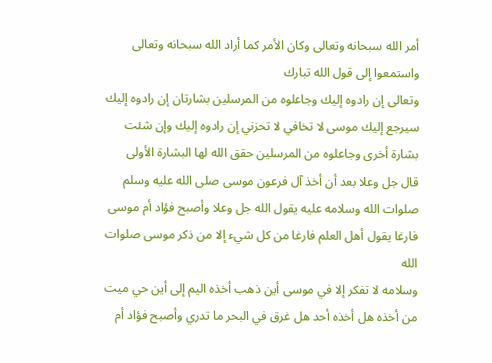أمر الله سبحانه وتعالى وكان الأمر كما أراد الله سبحانه وتعالى واستمعوا إلى قول الله تبارك
وتعالى إن رادوه إليك وجاعلوه من المرسلين بشارتان إن رادوه إليك سيرجع إليك موسى لا تخافي لا تحزني إن رادوه إليك وإن شئت بشارة أخرى وجاعلوه من المرسلين حقق الله لها البشارة الأولى
قال جل وعلا بعد أن أخذ آل فرعون موسى صلى الله عليه وسلم صلوات الله وسلامه عليه يقول الله جل وعلا وأصبح فؤاد أم موسى فارغا يقول أهل العلم فارغا من كل شيء إلا من ذكر موسى صلوات الله
وسلامه لا تفكر إلا في موسى أين ذهب أخذه اليم إلى أين حي ميت من أخذه هل أخذه أحد هل غرق في البحر ما تدري وأصبح فؤاد أم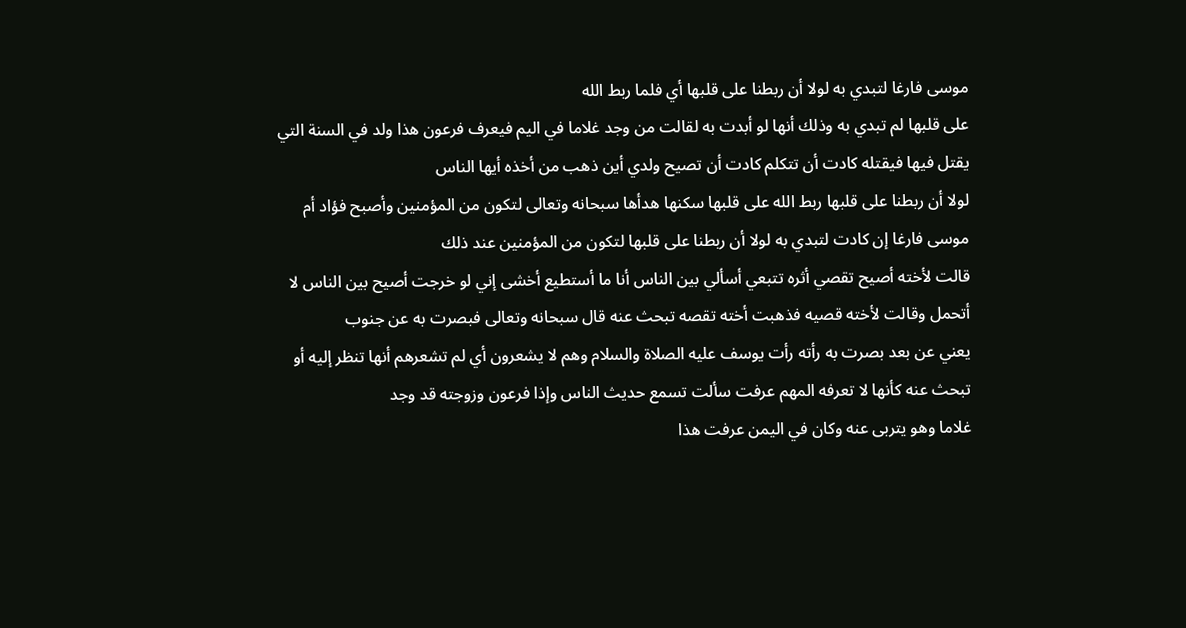موسى فارغا لتبدي به لولا أن ربطنا على قلبها أي فلما ربط الله
على قلبها لم تبدي به وذلك أنها لو أبدت به لقالت من وجد غلاما في اليم فيعرف فرعون هذا ولد في السنة التي يقتل فيها فيقتله كادت أن تتكلم كادت أن تصيح ولدي أين ذهب من أخذه أيها الناس
لولا أن ربطنا على قلبها ربط الله على قلبها سكنها هدأها سبحانه وتعالى لتكون من المؤمنين وأصبح فؤاد أم موسى فارغا إن كادت لتبدي به لولا أن ربطنا على قلبها لتكون من المؤمنين عند ذلك
قالت لأخته أصيح تقصي أثره تتبعي أسألي بين الناس أنا ما أستطيع أخشى إني لو خرجت أصيح بين الناس لا أتحمل وقالت لأخته قصيه فذهبت أخته تقصه تبحث عنه قال سبحانه وتعالى فبصرت به عن جنوب
يعني عن بعد بصرت به رأته رأت يوسف عليه الصلاة والسلام وهم لا يشعرون أي لم تشعرهم أنها تنظر إليه أو تبحث عنه كأنها لا تعرفه المهم عرفت سألت تسمع حديث الناس وإذا فرعون وزوجته قد وجد
غلاما وهو يتربى عنه وكان في اليمن عرفت هذا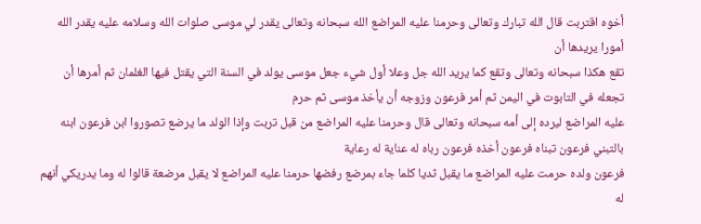أخوه اقتربت قال الله تبارك وتعالى وحرمنا عليه المراضع الله سبحانه وتعالى يقدر لي موسى صلوات الله وسلامه عليه يقدر الله أمورا يريدها أن
تقع هكذا سبحانه وتعالى وتقع كما يريد الله جل وعلا أول شيء جعل موسى يولد في السنة التي يقتل فيها الغلمان ثم أمرها أن تجعله في التابوت في اليمن ثم أمر فرعون وزوجه أن يأخذ موسى ثم حرم
عليه المراضع ليرده إلى أمه سبحانه وتعالى قال وحرمنا عليه المراضع من قبل تربت وإذا الولد ما يرضع تصوروا ابن فرعون ابنه بالتبني فرعون تبناه فرعون أخذه فرعون رباه له عناية له رعاية
فرعون ولده حرمت عليه المراضع ما يقبل ثديا كلما جاء بمرضع رفضها حرمنا عليه المراضع لا يقبل مرضعة قالوا له وما يدريكي أنهم له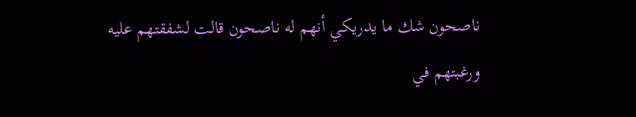ناصحون شك ما يدريكي أنهم له ناصحون قالت لشفقتهم عليه
ورغبتهم في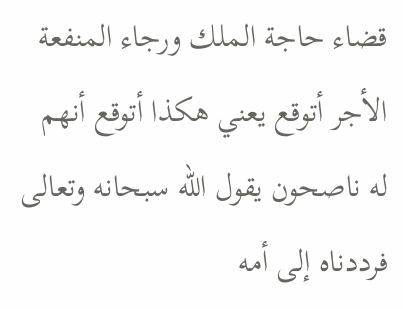قضاء حاجة الملك ورجاء المنفعة الأجر أتوقع يعني هكذا أتوقع أنهم له ناصحون يقول الله سبحانه وتعالى فرددناه إلى أمه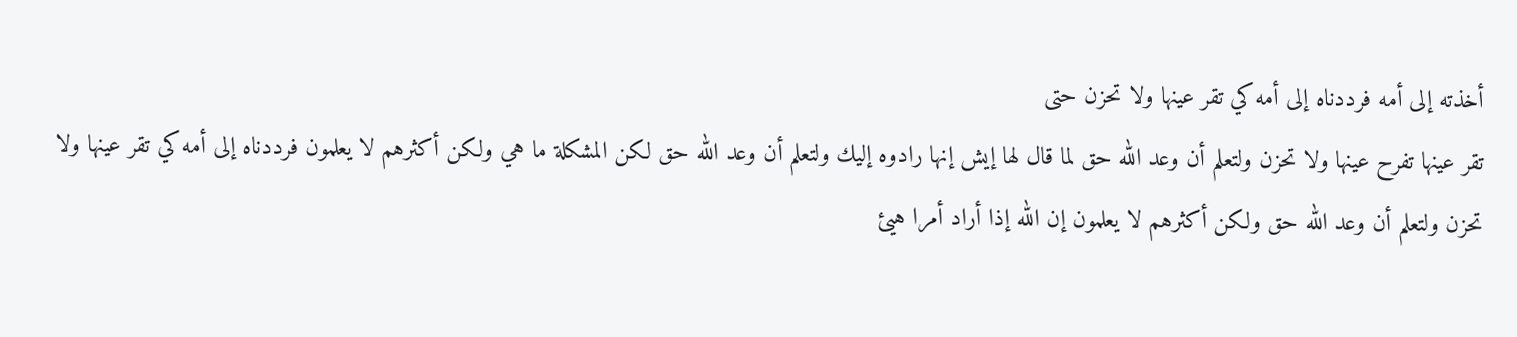أخذته إلى أمه فرددناه إلى أمه كي تقر عينها ولا تحزن حتى
تقر عينها تفرح عينها ولا تحزن ولتعلم أن وعد الله حق لما قال لها إيش إنها رادوه إليك ولتعلم أن وعد الله حق لكن المشكلة ما هي ولكن أكثرهم لا يعلمون فرددناه إلى أمه كي تقر عينها ولا
تحزن ولتعلم أن وعد الله حق ولكن أكثرهم لا يعلمون إن الله إذا أراد أمرا هيئ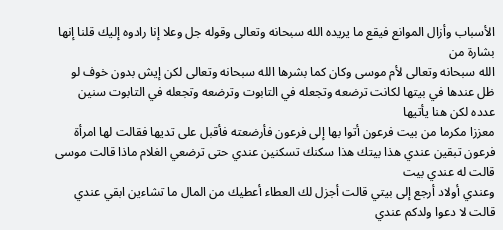الأسباب وأزال الموانع فيقع ما يريده الله سبحانه وتعالى وقوله جل وعلا إنا رادوه إليك قلنا إنها بشارة من
الله سبحانه وتعالى لأم موسى وكان كما بشرها الله سبحانه وتعالى لكن إيش بدون خوف لو ظل عندها في بيتها لكانت ترضعه وتجعله في التابوت وترضعه وتجعله في التابوت سنين عدده لكن هنا يأتيها
معززا مكرما من بيت فرعون أتوا بها إلى فرعون فأرضعته فأقبل على تديها فقالت لها امرأة فرعون تبقين عندي هذا بيتك هذا سكنك تسكنين عندي حتى ترضعي الغلام ماذا قالت موسى قالت له عندي بيت
وعندي أولاد أرجع إلى بيتي قالت أجزل لك العطاء أعطيك من المال ما تشاءين ابقي عندي قالت لا دعوا ولدكم عندي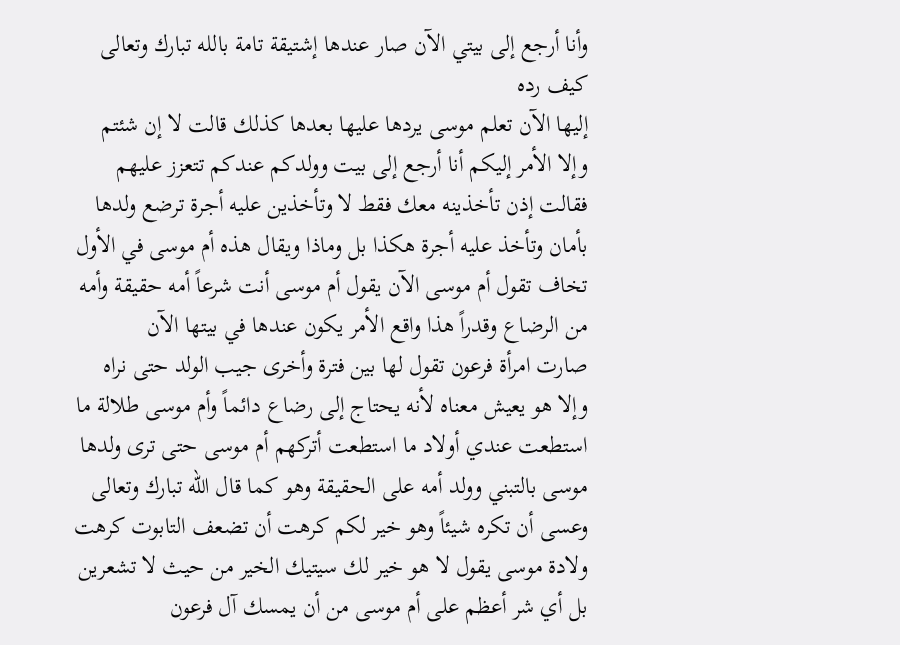وأنا أرجع إلى بيتي الآن صار عندها إشتيقة تامة بالله تبارك وتعالى كيف رده
إليها الآن تعلم موسى يردها عليها بعدها كذلك قالت لا إن شئتم وإلا الأمر إليكم أنا أرجع إلى بيت وولدكم عندكم تتعزز عليهم فقالت إذن تأخذينه معك فقط لا وتأخذين عليه أجرة ترضع ولدها
بأمان وتأخذ عليه أجرة هكذا بل وماذا ويقال هذه أم موسى في الأول تخاف تقول أم موسى الآن يقول أم موسى أنت شرعاً أمه حقيقة وأمه من الرضاع وقدراً هذا واقع الأمر يكون عندها في بيتها الآن
صارت امرأة فرعون تقول لها بين فترة وأخرى جيب الولد حتى نراه وإلا هو يعيش معناه لأنه يحتاج إلى رضاع دائماً وأم موسى طلالة ما استطعت عندي أولاد ما استطعت أتركهم أم موسى حتى ترى ولدها
موسى بالتبني وولد أمه على الحقيقة وهو كما قال الله تبارك وتعالى وعسى أن تكره شيئاً وهو خير لكم كرهت أن تضعف التابوت كرهت ولادة موسى يقول لا هو خير لك سيتيك الخير من حيث لا تشعرين
بل أي شر أعظم على أم موسى من أن يمسك آل فرعون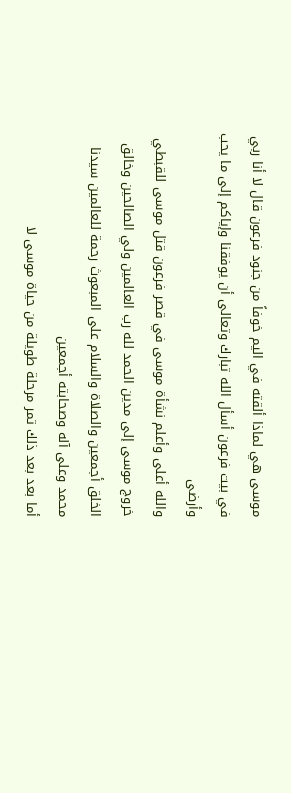موسى هي لماذا ألقته في اليم خوفاً من جنود فرعون قال لا أنا ربي في بيت فرعون أسأل الله تبارك وتعالى أن يوفقنا وإياكم إلى ما يحب وأرضى
والله أعلى وأعلم نشأة موسى في قصر فرعون قتل موسى للقبطي خروج موسى إلى مدين الحمد لله رب العالمين ولي الصالحين وخالق الخلق أجمعين والصلاة والسلام على المبعوث رحمة للعالمين سيدنا
محمد وعلى آله وصحابته أجمعين
أما بعد بعد ذلك تمر مرحلة طويلة من حياة موسى لا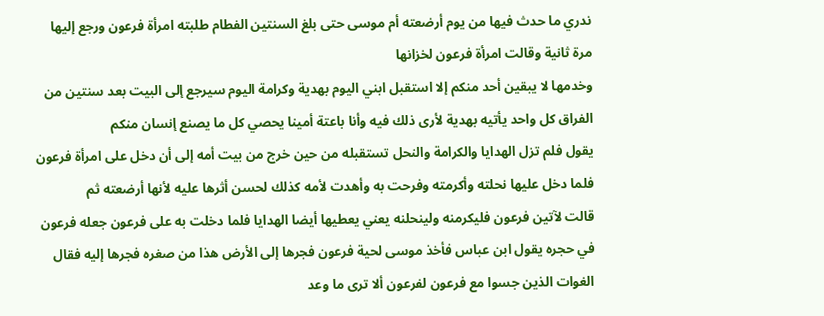ندري ما حدث فيها من يوم أرضعته أم موسى حتى بلغ السنتين الفطام طلبته امرأة فرعون ورجع إليها مرة ثانية وقالت امرأة فرعون لخزانها
وخدمها لا يبقين أحد منكم إلا استقبل ابني اليوم بهدية وكرامة اليوم سيرجع إلى البيت بعد سنتين من الفراق كل واحد يأتيه بهدية لأرى ذلك فيه وأنا باعتة أمينا يحصي كل ما يصنع إنسان منكم
يقول فلم تزل الهدايا والكرامة والنحل تستقبله من حين خرج من بيت أمه إلى أن دخل على امرأة فرعون فلما دخل عليها نحلته وأكرمته وفرحت به وأهدت لأمه كذلك لحسن أثرها عليه لأنها أرضعته ثم
قالت لآتين فرعون فليكرمنه ولينحلنه يعني يعطيها أيضا الهدايا فلما دخلت به على فرعون جعله فرعون في حجره يقول ابن عباس فأخذ موسى لحية فرعون فجرها إلى الأرض هذا من صغره فجرها إليه فقال
الغوات الذين جسوا مع فرعون لفرعون ألا ترى ما وعد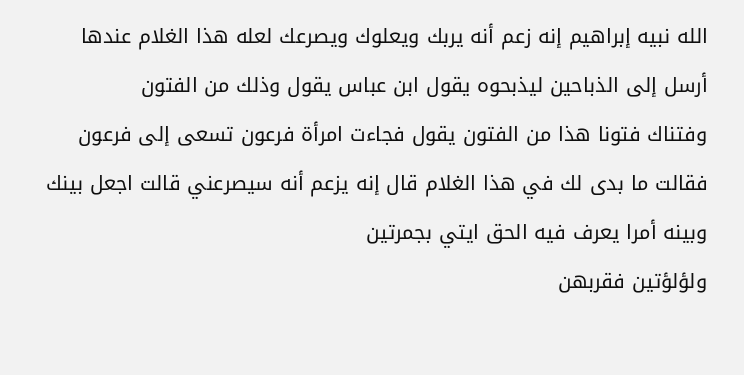الله نبيه إبراهيم إنه زعم أنه يربك ويعلوك ويصرعك لعله هذا الغلام عندها أرسل إلى الذباحين ليذبحوه يقول ابن عباس يقول وذلك من الفتون
وفتناك فتونا هذا من الفتون يقول فجاءت امرأة فرعون تسعى إلى فرعون فقالت ما بدى لك في هذا الغلام قال إنه يزعم أنه سيصرعني قالت اجعل بينك وبينه أمرا يعرف فيه الحق ايتي بجمرتين
ولؤلؤتين فقربهن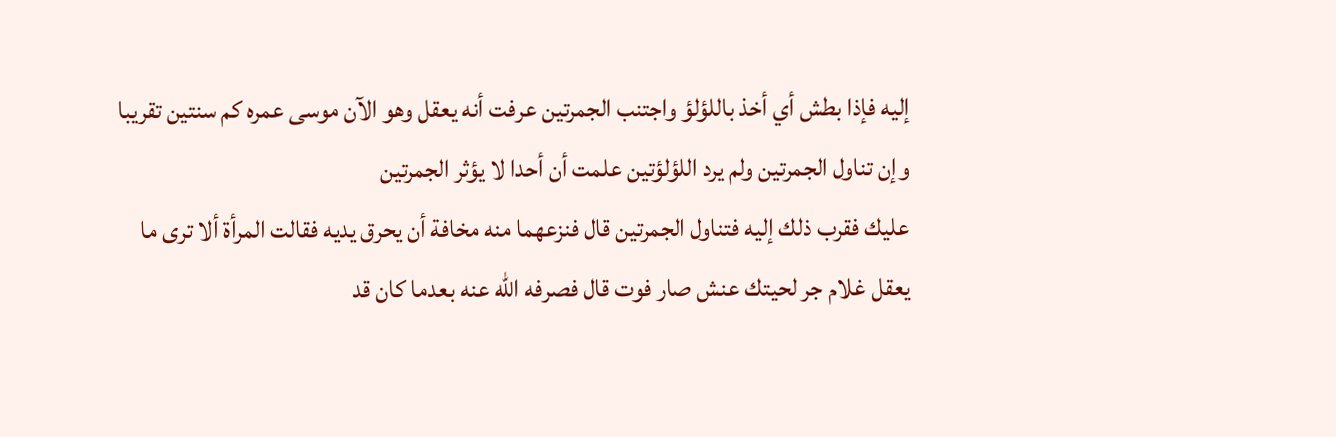إليه فإذا بطش أي أخذ باللؤلؤ واجتنب الجمرتين عرفت أنه يعقل وهو الآن موسى عمره كم سنتين تقريبا وإن تناول الجمرتين ولم يرد اللؤلؤتين علمت أن أحدا لا يؤثر الجمرتين
عليك فقرب ذلك إليه فتناول الجمرتين قال فنزعهما منه مخافة أن يحرق يديه فقالت المرأة ألا ترى ما يعقل غلام جر لحيتك عنش صار فوت قال فصرفه الله عنه بعدما كان قد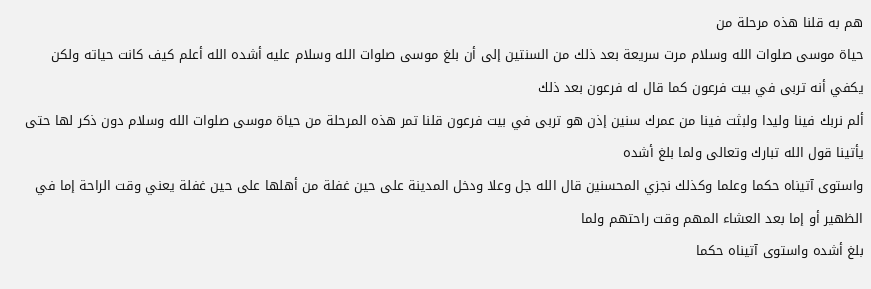هم به قلنا هذه مرحلة من
حياة موسى صلوات الله وسلام مرت سريعة بعد ذلك من السنتين إلى أن بلغ موسى صلوات الله وسلام عليه أشده الله أعلم كيف كانت حياته ولكن يكفي أنه تربى في بيت فرعون كما قال له فرعون بعد ذلك
ألم نربك فينا وليدا ولبثت فينا من عمرك سنين إذن هو تربى في بيت فرعون قلنا تمر هذه المرحلة من حياة موسى صلوات الله وسلام دون ذكر لها حتى يأتينا قول الله تبارك وتعالى ولما بلغ أشده
واستوى آتيناه حكما وعلما وكذلك نجزي المحسنين قال الله جل وعلا ودخل المدينة على حين غفلة من أهلها على حين غفلة يعني وقت الراحة إما في الظهير أو إما بعد العشاء المهم وقت راحتهم ولما
بلغ أشده واستوى آتيناه حكما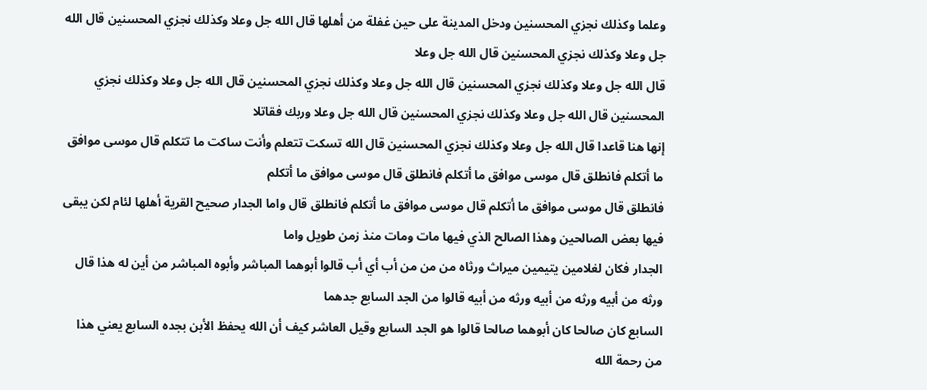وعلما وكذلك نجزي المحسنين ودخل المدينة على حين غفلة من أهلها قال الله جل وعلا وكذلك نجزي المحسنين قال الله جل وعلا وكذلك نجزي المحسنين قال الله جل وعلا
قال الله جل وعلا وكذلك نجزي المحسنين قال الله جل وعلا وكذلك نجزي المحسنين قال الله جل وعلا وكذلك نجزي المحسنين قال الله جل وعلا وكذلك نجزي المحسنين قال الله جل وعلا وربك فقاتلا
إنها هنا قاعدا قال الله جل وعلا وكذلك نجزي المحسنين قال الله تسكت تتعلم وأنت ساكت ما تتكلم قال موسى موافق ما أتكلم فانطلق قال موسى موافق ما أتكلم فانطلق قال موسى موافق ما أتكلم
فانطلق قال موسى موافق ما أتكلم قال موسى موافق ما أتكلم فانطلق قال واما الجدار صحيح القرية أهلها لئام لكن يبقى فيها بعض الصالحين وهذا الصالح الذي فيها مات ومات منذ زمن طويل واما
الجدار فكان لغلامين يتيمين ميراث ورثاه من من من أب أي أب قالوا أبوهما المباشر وأبوه المباشر من أين له هذا قال ورثه من أبيه ورثه من أبيه ورثه من أبيه قالوا من الجد السابع جدهما
السابع كان صالحا كان أبوهما صالحا قالوا هو الجد السابع وقيل العاشر كيف أن الله يحفظ الأبن بجده السابع يعني هذا من رحمة الله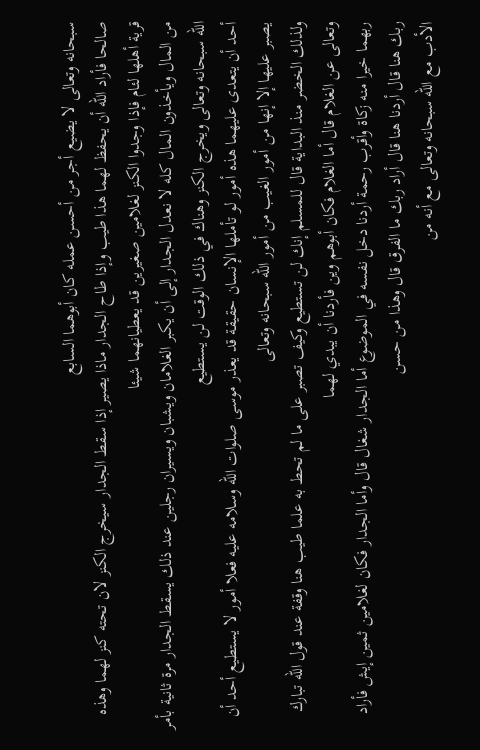سبحانه وتعالى لا يضيع أجر من أحسن عمله كان أبوهما السابع
صالحا فأراد الله أن يحفظ لهما هذا طيب وإذا طاح الجدار ماذا يصير إذا سقط الجدار سيخرج الكنز لان تحته كنز لهما وهذه قرية أهلها لئام فإذا وجدوا الكنز لغلامين صغيرين قد يعطيانهما شيئا
من المال ويأخذون المال كله لا نعدل الجدار إلى أن يكبر الغلامان ويشبان ويسيران رجلين عند ذلك يسقط الجدار مرة ثانية بأمر الله سبحانه وتعالى ويخرج الكنز وهناك في ذلك الوقت لن يستطيع
أحد أن يتعدى عليهما هذه أمور لو تأملها الإنسان حقيقة قد يعذر موسى صلوات الله وسلامه عليه فعلا أمور لا يستطيع أحد أن يصبر عليها إلا إنها من أمور الغيب من أمور الله سبحانه وتعالى
ولذلك الخضر منذ البداية قال للمسلم إنك لن تستطيع وكيف تصبر على ما لم تحط به علما طيب هنا وقفة عند قول الله تبارك وتعالى عن الغلام قال أما الغلام فكان أبوهم وين فأردنا أن يبدي لهما
ربهما خيرا منه زكاة وأقرب رحمة أردنا دخل نفسه في الموضوع أما الجدار شغال قال وأما الجدار فكان لغلامين ثمين إيش فأراد ربك هنا قال أردنا هنا قال أراد ربك ما الفرق قال وهذا من حسن
الأدب مع الله سبحانه وتعالى مع أنه من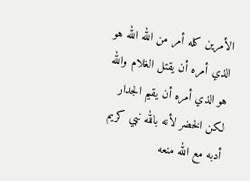الأمرين كله أمر من الله الله هو الذي أمره أن يقتل الغلام والله هو الذي أمره أن يقيم الجدار لكن الخضر لأنه بالله نبي كريم أدبه مع الله منعه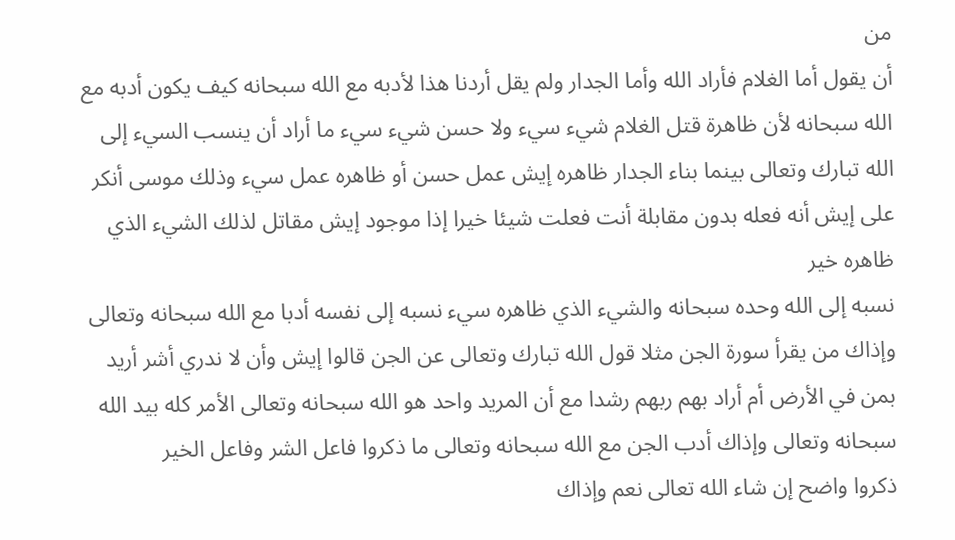من
أن يقول أما الغلام فأراد الله وأما الجدار ولم يقل أردنا هذا لأدبه مع الله سبحانه كيف يكون أدبه مع الله سبحانه لأن ظاهرة قتل الغلام شيء سيء ولا حسن شيء سيء ما أراد أن ينسب السيء إلى
الله تبارك وتعالى بينما بناء الجدار ظاهره إيش عمل حسن أو ظاهره عمل سيء وذلك موسى أنكر على إيش أنه فعله بدون مقابلة أنت فعلت شيئا خيرا إذا موجود إيش مقاتل لذلك الشيء الذي ظاهره خير
نسبه إلى الله وحده سبحانه والشيء الذي ظاهره سيء نسبه إلى نفسه أدبا مع الله سبحانه وتعالى وإذاك من يقرأ سورة الجن مثلا قول الله تبارك وتعالى عن الجن قالوا إيش وأن لا ندري أشر أريد
بمن في الأرض أم أراد بهم ربهم رشدا مع أن المريد واحد هو الله سبحانه وتعالى الأمر كله بيد الله سبحانه وتعالى وإذاك أدب الجن مع الله سبحانه وتعالى ما ذكروا فاعل الشر وفاعل الخير
ذكروا واضح إن شاء الله تعالى نعم وإذاك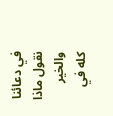في دعائنا نقول ماذا والخير كله في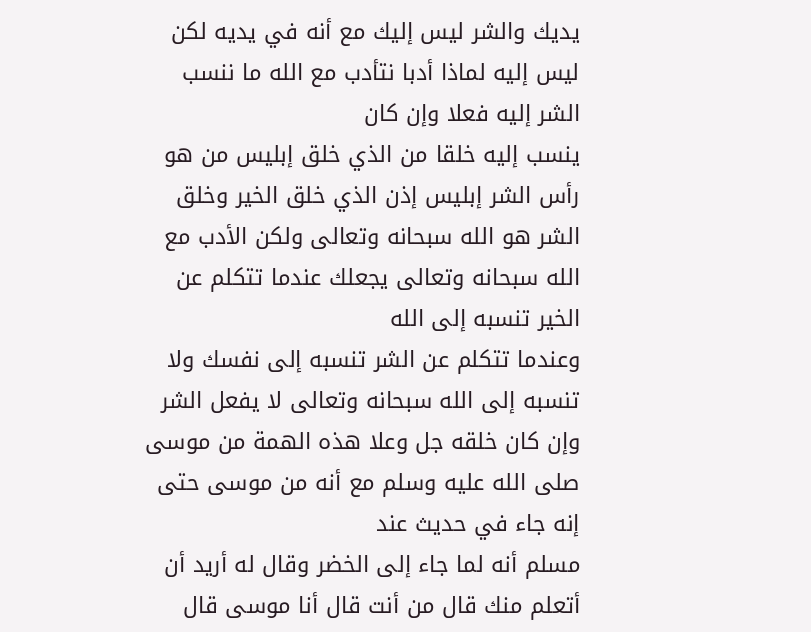يديك والشر ليس إليك مع أنه في يديه لكن ليس إليه لماذا أدبا نتأدب مع الله ما ننسب الشر إليه فعلا وإن كان
ينسب إليه خلقا من الذي خلق إبليس من هو رأس الشر إبليس إذن الذي خلق الخير وخلق الشر هو الله سبحانه وتعالى ولكن الأدب مع الله سبحانه وتعالى يجعلك عندما تتكلم عن الخير تنسبه إلى الله
وعندما تتكلم عن الشر تنسبه إلى نفسك ولا تنسبه إلى الله سبحانه وتعالى لا يفعل الشر وإن كان خلقه جل وعلا هذه الهمة من موسى صلى الله عليه وسلم مع أنه من موسى حتى إنه جاء في حديث عند
مسلم أنه لما جاء إلى الخضر وقال له أريد أن أتعلم منك قال من أنت قال أنا موسى قال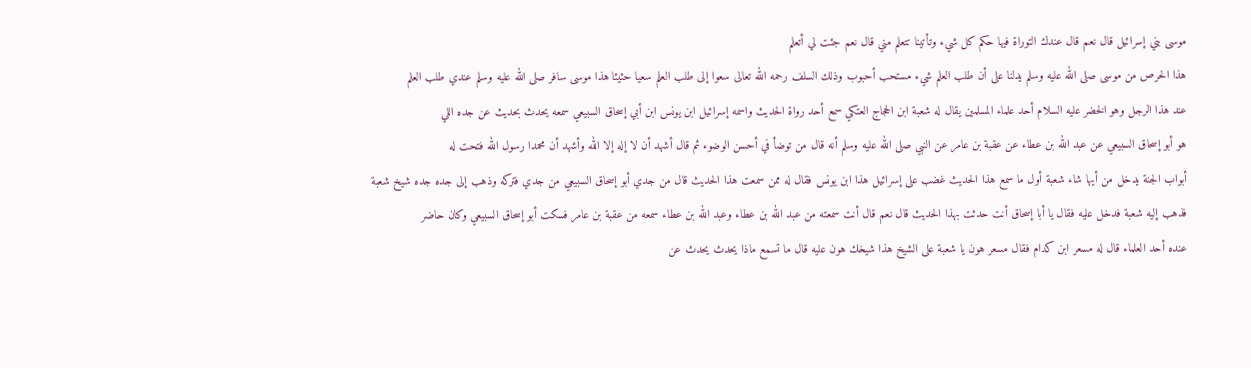موسى بني إسرائيل قال نعم قال عندك التوراة فيها حكم كل شيء وتأتينا تتعلم مني قال نعم جئت لي أتعلم
هذا الحرص من موسى صلى الله عليه وسلم يدلنا على أن طلب العلم شيء مستحب أحبوب وذلك السلف رحمه الله تعالى سعوا إلى طلب العلم سعيا حثيثا هذا موسى سافر صلى الله عليه وسلم عندي طلب العلم
عند هذا الرجل وهو الخضر عليه السلام أحد علماء المسلمين يقال له شعبة ابن الحجاج العتكي سمع أحد رواة الحديث واسمه إسرائيل ابن يونس ابن أبي إسحاق السبيعي سمعه يحدث بحديث عن جده اللي
هو أبو إسحاق السبيعي عن عبد الله بن عطاء عن عقبة بن عامر عن النبي صلى الله عليه وسلم أنه قال من توضأ في أحسن الوضوء ثم قال أشهد أن لا إله إلا الله وأشهد أن محمدا رسول الله فتحت له
أبواب الجنة يدخل من أيها شاء شعبة أول ما سمع هذا الحديث غضب على إسرائيل هذا ابن يونس فقال له ممن سمعت هذا الحديث قال من جدي أبو إسحاق السبيعي من جدي فتركه وذهب إلى جده جده شيخ شعبة
فذهب إليه شعبة فدخل عليه فقال يا أبا إسحاق أنت حدثت بهذا الحديث قال نعم قال أنت سمعته من عبد الله بن عطاء وعبد الله بن عطاء سمعه من عقبة بن عامر فسكت أبو إسحاق السبيعي وكان حاضر
عنده أحد العلماء قال له مسعر ابن كدام فقال مسعر هون يا شعبة على الشيخ هذا شيخك هون عليه قال ما تسمع ماذا يحدث يحدث عن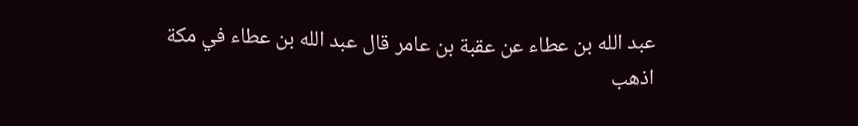عبد الله بن عطاء عن عقبة بن عامر قال عبد الله بن عطاء في مكة
اذهب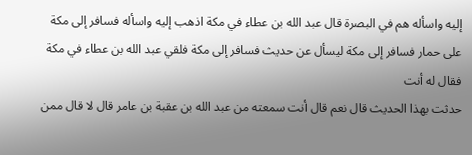إليه واسأله هم في البصرة قال عبد الله بن عطاء في مكة اذهب إليه واسأله فسافر إلى مكة على حمار فسافر إلى مكة ليسأل عن حديث فسافر إلى مكة فلقي عبد الله بن عطاء في مكة فقال له أنت
حدثت بهذا الحديث قال نعم قال أنت سمعته من عبد الله بن عقبة بن عامر قال لا قال ممن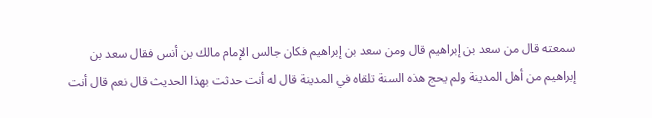سمعته قال من سعد بن إبراهيم قال ومن سعد بن إبراهيم فكان جالس الإمام مالك بن أنس فقال سعد بن
إبراهيم من أهل المدينة ولم يحج هذه السنة تلقاه في المدينة قال له أنت حدثت بهذا الحديث قال نعم قال أنت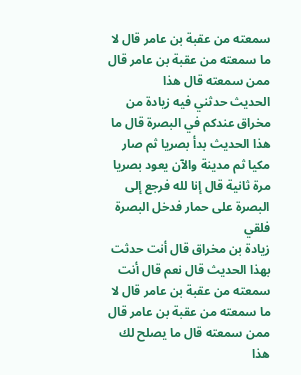سمعته من عقبة بن عامر قال لا ما سمعته من عقبة بن عامر قال ممن سمعته قال هذا
الحديث حدثني فيه زيادة من مخراق عندكم في البصرة قال ما هذا الحديث بدأ بصريا ثم صار مكيا ثم مدينة والآن يعود بصريا مرة ثانية قال إنا لله فرجع إلى البصرة على حمار فدخل البصرة فلقي
زيادة بن مخراق قال أنت حدثت بهذا الحديث قال نعم قال أنت سمعته من عقبة بن عامر قال لا ما سمعته من عقبة بن عامر قال ممن سمعته قال ما يصلح لك هذا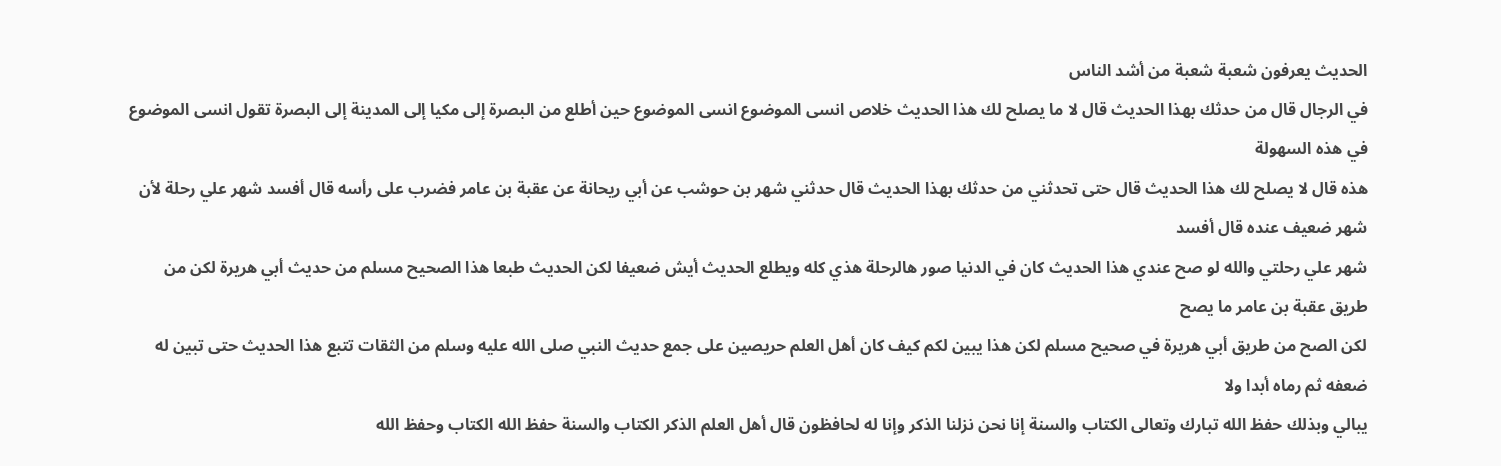الحديث يعرفون شعبة شعبة من أشد الناس
في الرجال قال من حدثك بهذا الحديث قال لا ما يصلح لك هذا الحديث خلاص انسى الموضوع انسى الموضوع حين أطلع من البصرة إلى مكيا إلى المدينة إلى البصرة تقول انسى الموضوع في هذه السهولة
هذه قال لا يصلح لك هذا الحديث قال حتى تحدثني من حدثك بهذا الحديث قال حدثني شهر بن حوشب عن أبي ريحانة عن عقبة بن عامر فضرب على رأسه قال أفسد شهر علي رحلة لأن شهر ضعيف عنده قال أفسد
شهر علي رحلتي والله لو صح عندي هذا الحديث كان في الدنيا صور هالرحلة هذي كله ويطلع الحديث أيش ضعيفا لكن الحديث طبعا هذا الصحيح مسلم من حديث أبي هريرة لكن من طريق عقبة بن عامر ما يصح
لكن الصح من طريق أبي هريرة في صحيح مسلم لكن هذا يبين لكم كيف كان أهل العلم حريصين على جمع حديث النبي صلى الله عليه وسلم من الثقات تتبع هذا الحديث حتى تبين له ضعفه ثم رماه أبدا ولا
يبالي وبذلك حفظ الله تبارك وتعالى الكتاب والسنة إنا نحن نزلنا الذكر وإنا له لحافظون قال أهل العلم الذكر الكتاب والسنة حفظ الله الكتاب وحفظ الله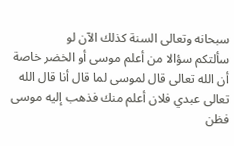سبحانه وتعالى السنة كذلك الآن لو
سألتكم سؤالا من أعلم موسى أو الخضر خاصة أن الله تعالى قال لموسى لما قال أنا قال الله تعالى عبدي فلان أعلم منك فذهب إليه موسى فظن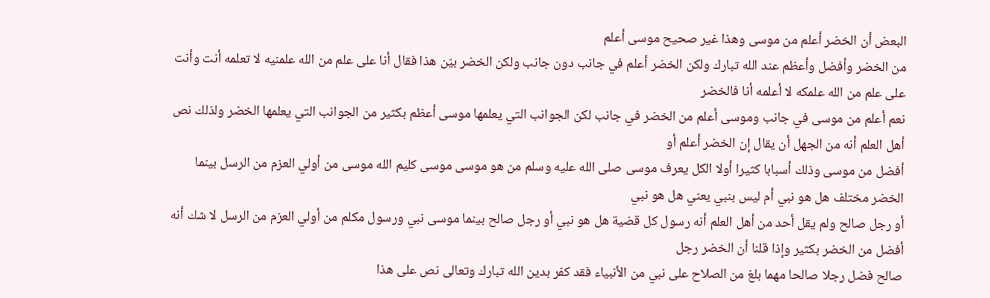البعض أن الخضر أعلم من موسى وهذا غير صحيح موسى أعلم
من الخضر وأفضل وأعظم عند الله تبارك ولكن الخضر أعلم في جانب دون جانب ولكن الخضر بيّن هذا فقال أنا على علم من الله علمنيه لا تعلمه أنت وأنت على علم من الله علمكه لا أعلمه أنا فالخضر
نعم أعلم من موسى في جانب وموسى أعلم من الخضر في جانب لكن الجوانب التي يعلمها موسى أعظم بكثير من الجوانب التي يعلمها الخضر ولذلك نص أهل العلم أنه من الجهل أن يقال إن الخضر أعلم أو
أفضل من موسى وذلك أسبابا كثيرا أولا الكل يعرف موسى صلى الله عليه وسلم من هو موسى موسى كليم الله موسى من أولي العزم من الرسل بينما الخضر مختلف هل هو نبي أم ليس بنبي يعني هل هو نبي
أو رجل صالح ولم يقل أحد من أهل العلم أنه رسول كل قضية هل هو نبي أو رجل صالح بينما موسى نبي ورسول مكلم من أولي العزم من الرسل لا شك أنه أفضل من الخضر بكثير وإذا قلنا أن الخضر رجل
صالح فضل رجلا صالحا مهما بلغ من الصلاح على نبي من الأنبياء فقد كفر بدين الله تبارك وتعالى نص على هذا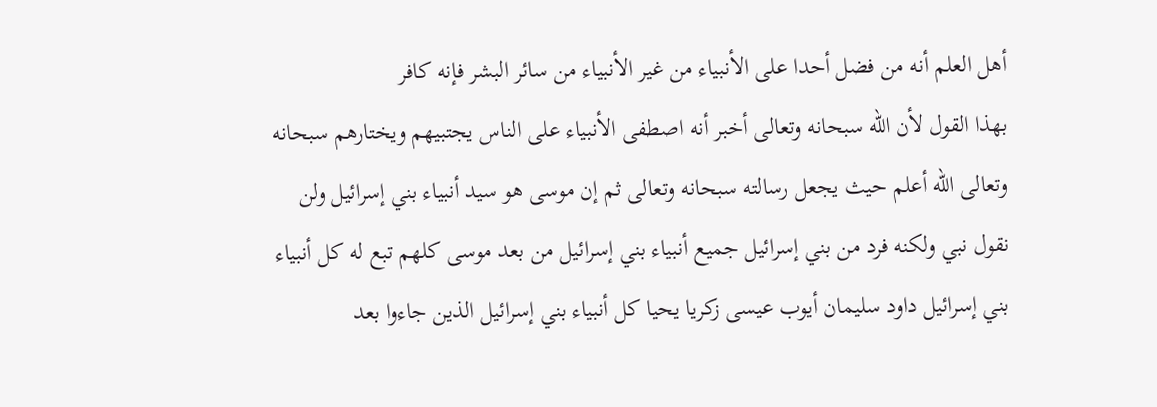أهل العلم أنه من فضل أحدا على الأنبياء من غير الأنبياء من سائر البشر فإنه كافر
بهذا القول لأن الله سبحانه وتعالى أخبر أنه اصطفى الأنبياء على الناس يجتبيهم ويختارهم سبحانه وتعالى الله أعلم حيث يجعل رسالته سبحانه وتعالى ثم إن موسى هو سيد أنبياء بني إسرائيل ولن
نقول نبي ولكنه فرد من بني إسرائيل جميع أنبياء بني إسرائيل من بعد موسى كلهم تبع له كل أنبياء بني إسرائيل داود سليمان أيوب عيسى زكريا يحيا كل أنبياء بني إسرائيل الذين جاءوا بعد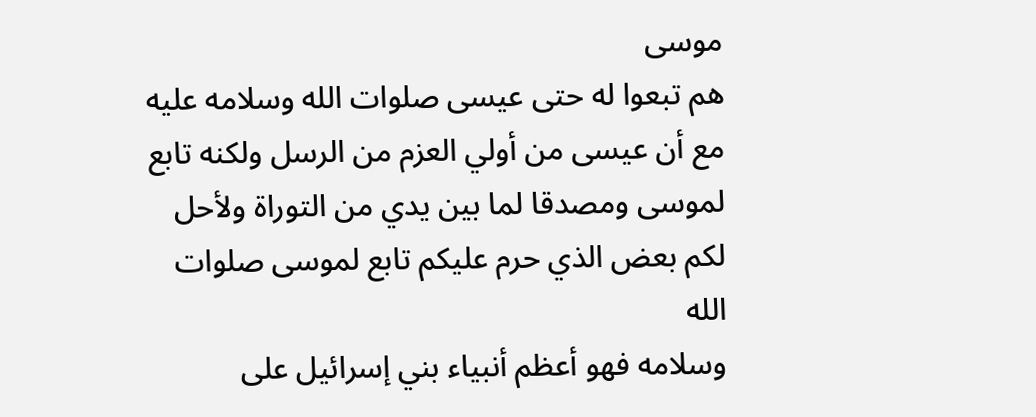موسى
هم تبعوا له حتى عيسى صلوات الله وسلامه عليه مع أن عيسى من أولي العزم من الرسل ولكنه تابع لموسى ومصدقا لما بين يدي من التوراة ولأحل لكم بعض الذي حرم عليكم تابع لموسى صلوات الله
وسلامه فهو أعظم أنبياء بني إسرائيل على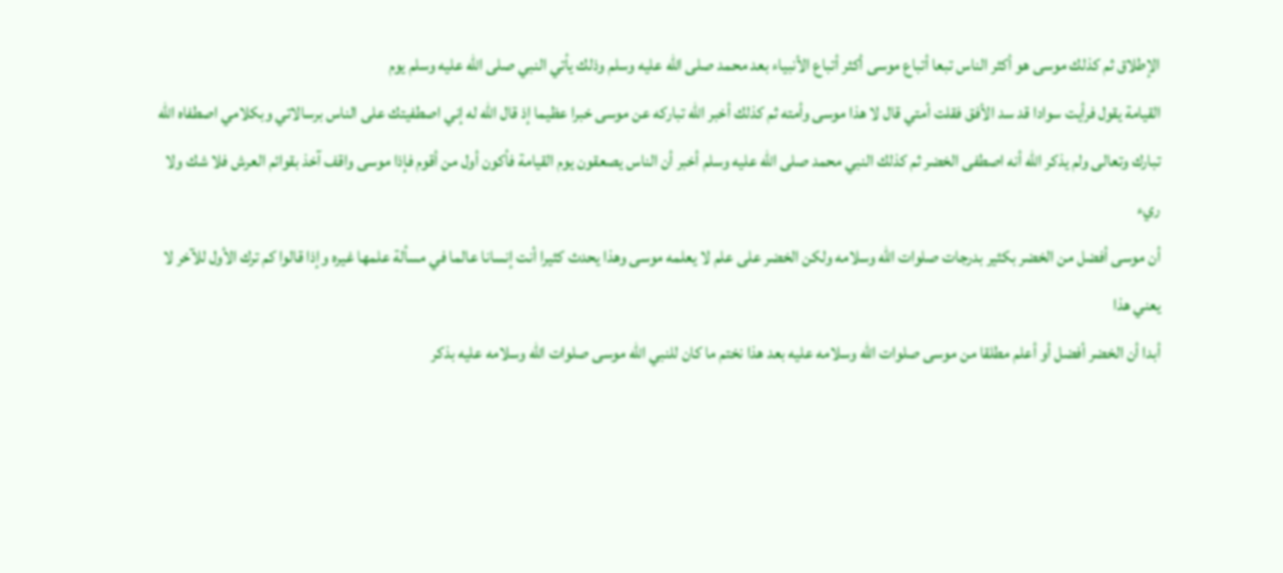الإطلاق ثم كذلك موسى هو أكثر الناس تبعا أتباع موسى أكثر أتباع الأنبياء بعد محمد صلى الله عليه وسلم وذلك يأتي النبي صلى الله عليه وسلم يوم
القيامة يقول فرأيت سوادا قد سد الأفق فقلت أمتي قال لا هذا موسى وأمته ثم كذلك أخبر الله تباركه عن موسى خبرا عظيما إذ قال الله له إني اصطفيتك على الناس برسالاتي وبكلامي اصطفاه الله
تبارك وتعالى ولم يذكر الله أنه اصطفى الخضر ثم كذلك النبي محمد صلى الله عليه وسلم أخبر أن الناس يصعقون يوم القيامة فأكون أول من أقوم فإذا موسى واقف آخذ بقوائم العرش فلا شك ولا ريء
أن موسى أفضل من الخضر بكثير بدرجات صلوات الله وسلامه ولكن الخضر على علم لا يعلمه موسى وهذا يحدث كثيرا أنت إنسانا عالما في مسألة علمها غيره وإذا قالوا كم ترك الأول للآخر لا يعني هذا
أبدا أن الخضر أفضل أو أعلم مطلقا من موسى صلوات الله وسلامه عليه بعد هذا نختم ما كان للنبي الله موسى صلوات الله وسلامه عليه بذكر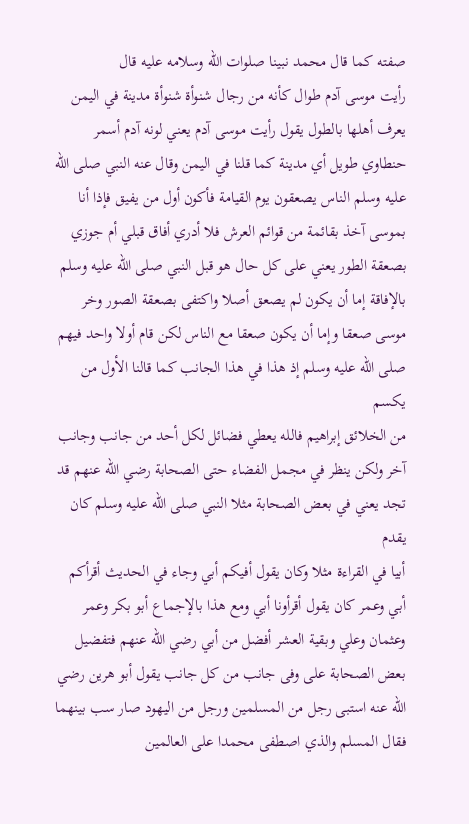صفته كما قال محمد نبينا صلوات الله وسلامه عليه قال
رأيت موسى آدم طوال كأنه من رجال شنوأة شنوأة مدينة في اليمن يعرف أهلها بالطول يقول رأيت موسى آدم يعني لونه آدم أسمر حنطاوي طويل أي مدينة كما قلنا في اليمن وقال عنه النبي صلى الله
عليه وسلم الناس يصعقون يوم القيامة فأكون أول من يفيق فإذا أنا بموسى آخذ بقائمة من قوائم العرش فلا أدري أفاق قبلي أم جوزي بصعقة الطور يعني على كل حال هو قبل النبي صلى الله عليه وسلم
بالإفاقة إما أن يكون لم يصعق أصلا واكتفى بصعقة الصور وخر موسى صعقا وإما أن يكون صعقا مع الناس لكن قام أولا واحد فيهم صلى الله عليه وسلم إذ هذا في هذا الجانب كما قالنا الأول من يكسم
من الخلائق إبراهيم فالله يعطي فضائل لكل أحد من جانب وجانب آخر ولكن ينظر في مجمل الفضاء حتى الصحابة رضي الله عنهم قد تجد يعني في بعض الصحابة مثلا النبي صلى الله عليه وسلم كان يقدم
أبيا في القراءة مثلا وكان يقول أفيكم أبي وجاء في الحديث أقرأكم أبي وعمر كان يقول أقرأونا أبي ومع هذا بالإجماع أبو بكر وعمر وعثمان وعلي وبقية العشر أفضل من أبي رضي الله عنهم فتفضيل
بعض الصحابة على وفى جانب من كل جانب يقول أبو هرين رضي الله عنه استبى رجل من المسلمين ورجل من اليهود صار سب بينهما فقال المسلم والذي اصطفى محمدا على العالمين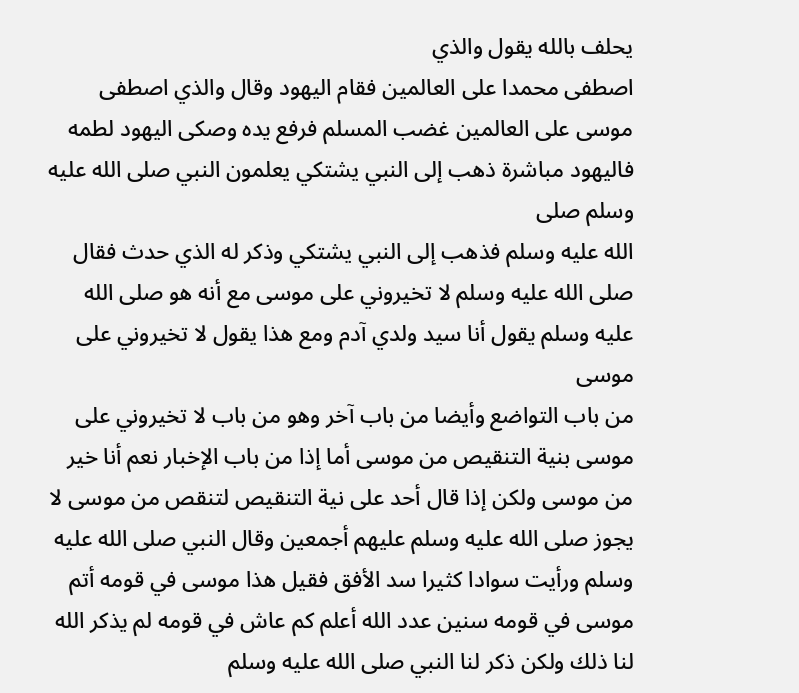يحلف بالله يقول والذي
اصطفى محمدا على العالمين فقام اليهود وقال والذي اصطفى موسى على العالمين غضب المسلم فرفع يده وصكى اليهود لطمه فاليهود مباشرة ذهب إلى النبي يشتكي يعلمون النبي صلى الله عليه وسلم صلى
الله عليه وسلم فذهب إلى النبي يشتكي وذكر له الذي حدث فقال صلى الله عليه وسلم لا تخيروني على موسى مع أنه هو صلى الله عليه وسلم يقول أنا سيد ولدي آدم ومع هذا يقول لا تخيروني على موسى
من باب التواضع وأيضا من باب آخر وهو من باب لا تخيروني على موسى بنية التنقيص من موسى أما إذا من باب الإخبار نعم أنا خير من موسى ولكن إذا قال أحد على نية التنقيص لتنقص من موسى لا
يجوز صلى الله عليه وسلم عليهم أجمعين وقال النبي صلى الله عليه وسلم ورأيت سوادا كثيرا سد الأفق فقيل هذا موسى في قومه أتم موسى في قومه سنين عدد الله أعلم كم عاش في قومه لم يذكر الله
لنا ذلك ولكن ذكر لنا النبي صلى الله عليه وسلم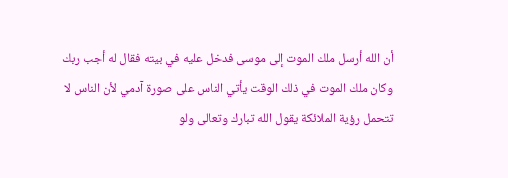أن الله أرسل ملك الموت إلى موسى فدخل عليه في بيته فقال له أجب ربك وكان ملك الموت في ذلك الوقت يأتي الناس على صورة آدمي لأن الناس لا
تتحمل رؤية الملائكة يقول الله تبارك وتعالى ولو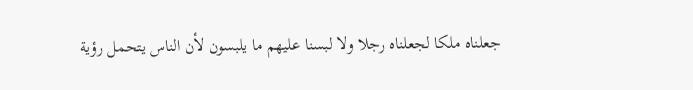جعلناه ملكا لجعلناه رجلا ولا لبسنا عليهم ما يلبسون لأن الناس يتحمل رؤية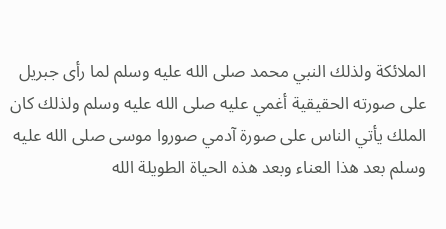الملائكة ولذلك النبي محمد صلى الله عليه وسلم لما رأى جبريل
على صورته الحقيقية أغمي عليه صلى الله عليه وسلم ولذلك كان الملك يأتي الناس على صورة آدمي صوروا موسى صلى الله عليه وسلم بعد هذا العناء وبعد هذه الحياة الطويلة الله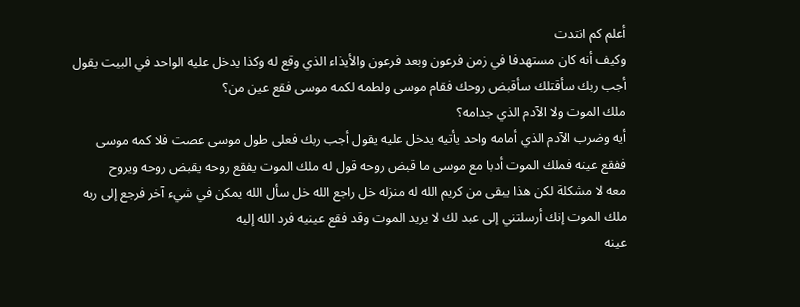أعلم كم انتدت
وكيف أنه كان مستهدفا في زمن فرعون وبعد فرعون والأيذاء الذي وقع له وكذا يدخل عليه الواحد في البيت يقول أجب ربك سأقتلك سأقبض روحك فقام موسى ولطمه لكمه موسى فقع عين من؟
ملك الموت ولا الآدم الذي جدامه؟
أيه وضرب الآدم الذي أمامه واحد يأتيه يدخل عليه يقول أجب ربك فعلى طول موسى عصت فلا كمه موسى ففقع عينه فملك الموت أدبا مع موسى ما قبض روحه قول له ملك الموت يفقع روحه يقبض روحه ويروح
معه لا مشكلة لكن هذا يبقى من كريم الله له منزله خل راجع الله خل سأل الله يمكن في شيء آخر فرجع إلى ربه ملك الموت إنك أرسلتني إلى عبد لك لا يريد الموت وقد فقع عينيه فرد الله إليه
عينه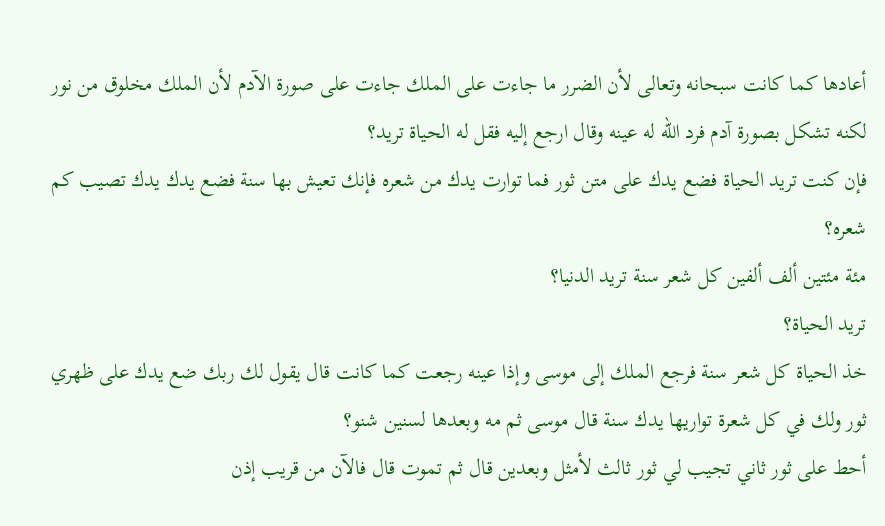أعادها كما كانت سبحانه وتعالى لأن الضرر ما جاءت على الملك جاءت على صورة الآدم لأن الملك مخلوق من نور لكنه تشكل بصورة آدم فرد الله له عينه وقال ارجع إليه فقل له الحياة تريد؟
فإن كنت تريد الحياة فضع يدك على متن ثور فما توارت يدك من شعره فإنك تعيش بها سنة فضع يدك يدك تصيب كم شعره؟
مئة مئتين ألف ألفين كل شعر سنة تريد الدنيا؟
تريد الحياة؟
خذ الحياة كل شعر سنة فرجع الملك إلى موسى وإذا عينه رجعت كما كانت قال يقول لك ربك ضع يدك على ظهري ثور ولك في كل شعرة تواريها يدك سنة قال موسى ثم مه وبعدها لسنين شنو؟
أحط على ثور ثاني تجيب لي ثور ثالث لأمثل وبعدين قال ثم تموت قال فالآن من قريب إذن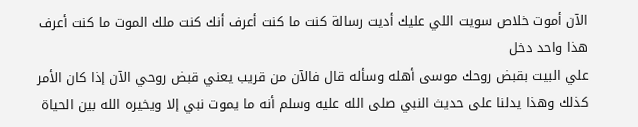الآن أموت خلاص سويت اللي عليك أديت رسالة كنت ما كنت أعرف أنك كنت ملك الموت ما كنت أعرف هذا واحد دخل
علي البيت بقبض روحك موسى أهله وسأله قال فالآن من قريب يعني قبض روحي الآن إذا كان الأمر كذلك وهذا يدلنا على حديث النبي صلى الله عليه وسلم أنه ما يموت نبي إلا ويخيره الله بين الحياة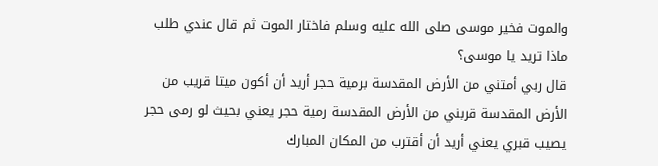والموت فخير موسى صلى الله عليه وسلم فاختار الموت ثم قال عندي طلب ماذا تريد يا موسى؟
قال ربي أمتني من الأرض المقدسة برمية حجر أريد أن أكون ميتا قريب من الأرض المقدسة قربني من الأرض المقدسة رمية حجر يعني بحيث لو رمى حجر يصيب قبري يعني أريد أن أقترب من المكان المبارك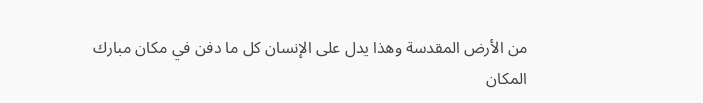من الأرض المقدسة وهذا يدل على الإنسان كل ما دفن في مكان مبارك المكان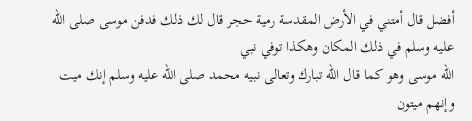أفضل قال أمتني في الأرض المقدسة رمية حجر قال لك ذلك فدفن موسى صلى الله عليه وسلم في ذلك المكان وهكذا توفي نبي
الله موسى وهو كما قال الله تبارك وتعالى نبيه محمد صلى الله عليه وسلم إنك ميت وإنهم ميتون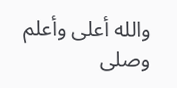والله أعلى وأعلم وصلى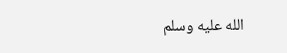الله عليه وسلم